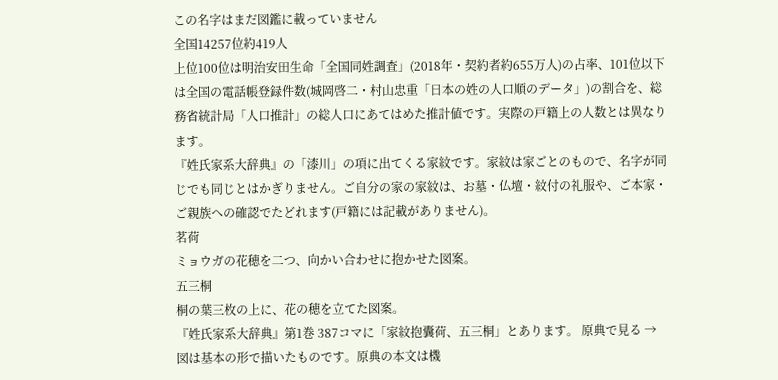この名字はまだ図鑑に載っていません
全国14257位約419人
上位100位は明治安田生命「全国同姓調査」(2018年・契約者約655万人)の占率、101位以下は全国の電話帳登録件数(城岡啓二・村山忠重「日本の姓の人口順のデータ」)の割合を、総務省統計局「人口推計」の総人口にあてはめた推計値です。実際の戸籍上の人数とは異なります。
『姓氏家系大辞典』の「漆川」の項に出てくる家紋です。家紋は家ごとのもので、名字が同じでも同じとはかぎりません。ご自分の家の家紋は、お墓・仏壇・紋付の礼服や、ご本家・ご親族への確認でたどれます(戸籍には記載がありません)。
茗荷
ミョウガの花穂を二つ、向かい合わせに抱かせた図案。
五三桐
桐の葉三枚の上に、花の穂を立てた図案。
『姓氏家系大辞典』第1巻 387コマに「家紋抱囊荷、五三桐」とあります。 原典で見る →
図は基本の形で描いたものです。原典の本文は機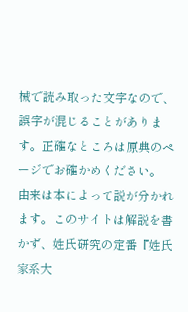械で読み取った文字なので、誤字が混じることがあります。正確なところは原典のページでお確かめください。
由来は本によって説が分かれます。このサイトは解説を書かず、姓氏研究の定番『姓氏家系大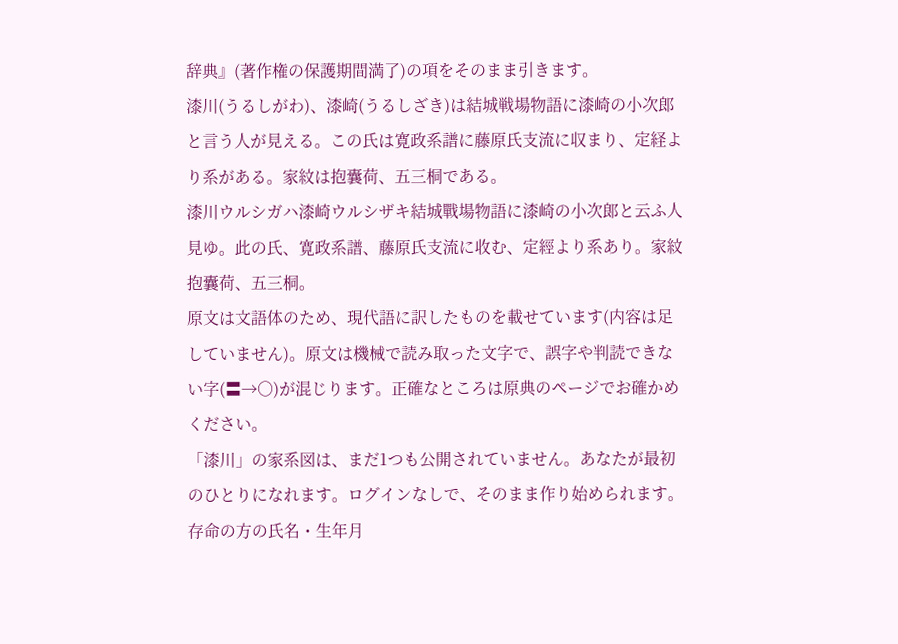辞典』(著作権の保護期間満了)の項をそのまま引きます。
漆川(うるしがわ)、漆崎(うるしざき)は結城戦場物語に漆崎の小次郎と言う人が見える。この氏は寛政系譜に藤原氏支流に収まり、定経より系がある。家紋は抱囊荷、五三桐である。
漆川ウルシガハ漆崎ウルシザキ結城戰場物語に漆崎の小次郞と云ふ人見ゆ。此の氏、寛政系譜、藤原氏支流に收む、定經より系あり。家紋抱囊荷、五三桐。
原文は文語体のため、現代語に訳したものを載せています(内容は足していません)。原文は機械で読み取った文字で、誤字や判読できない字(〓→○)が混じります。正確なところは原典のページでお確かめください。
「漆川」の家系図は、まだ1つも公開されていません。あなたが最初のひとりになれます。ログインなしで、そのまま作り始められます。
存命の方の氏名・生年月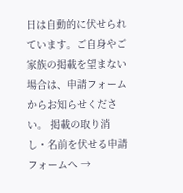日は自動的に伏せられています。ご自身やご家族の掲載を望まない場合は、申請フォームからお知らせください。 掲載の取り消し・名前を伏せる申請フォームへ →